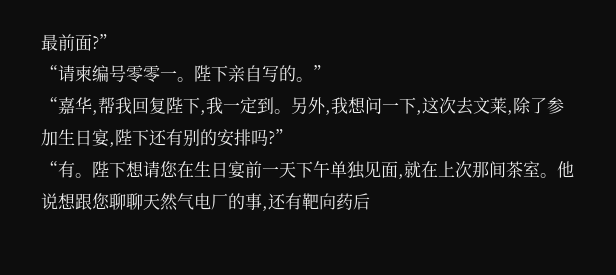最前面?”
“请柬编号零零一。陛下亲自写的。”
“嘉华,帮我回复陛下,我一定到。另外,我想问一下,这次去文莱,除了参加生日宴,陛下还有别的安排吗?”
“有。陛下想请您在生日宴前一天下午单独见面,就在上次那间茶室。他说想跟您聊聊天然气电厂的事,还有靶向药后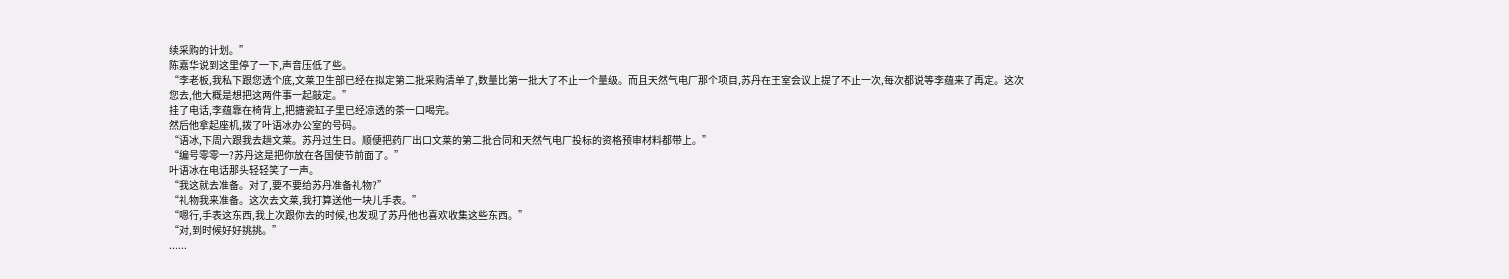续采购的计划。”
陈嘉华说到这里停了一下,声音压低了些。
“李老板,我私下跟您透个底,文莱卫生部已经在拟定第二批采购清单了,数量比第一批大了不止一个量级。而且天然气电厂那个项目,苏丹在王室会议上提了不止一次,每次都说等李蕴来了再定。这次您去,他大概是想把这两件事一起敲定。”
挂了电话,李蕴靠在椅背上,把搪瓷缸子里已经凉透的茶一口喝完。
然后他拿起座机,拨了叶语冰办公室的号码。
“语冰,下周六跟我去趟文莱。苏丹过生日。顺便把药厂出口文莱的第二批合同和天然气电厂投标的资格预审材料都带上。”
“编号零零一?苏丹这是把你放在各国使节前面了。”
叶语冰在电话那头轻轻笑了一声。
“我这就去准备。对了,要不要给苏丹准备礼物?”
“礼物我来准备。这次去文莱,我打算送他一块儿手表。”
“嗯行,手表这东西,我上次跟你去的时候,也发现了苏丹他也喜欢收集这些东西。”
“对,到时候好好挑挑。”
......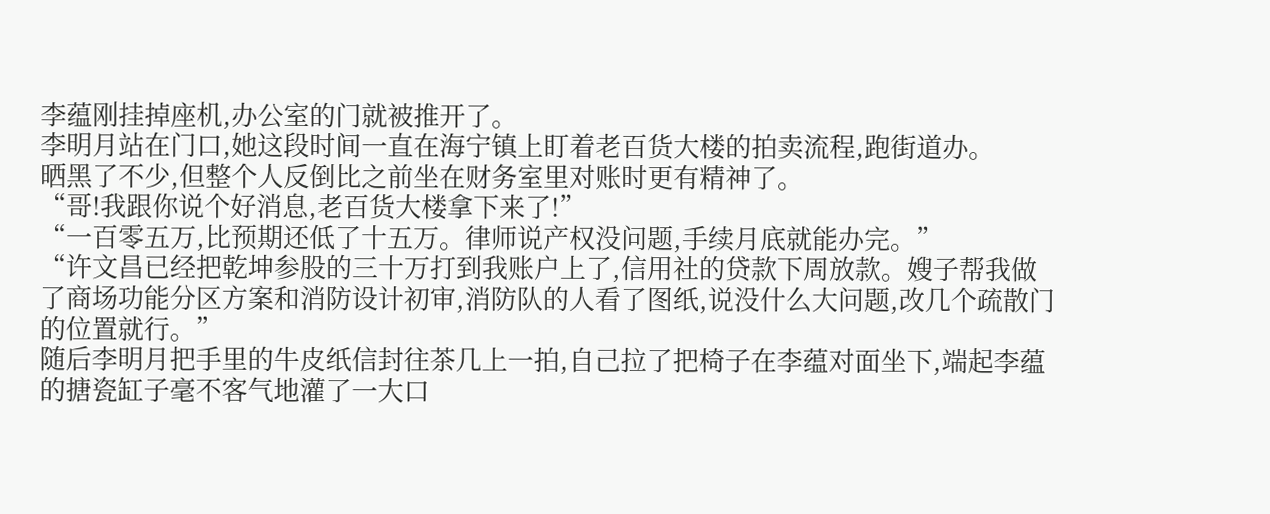李蕴刚挂掉座机,办公室的门就被推开了。
李明月站在门口,她这段时间一直在海宁镇上盯着老百货大楼的拍卖流程,跑街道办。
晒黑了不少,但整个人反倒比之前坐在财务室里对账时更有精神了。
“哥!我跟你说个好消息,老百货大楼拿下来了!”
“一百零五万,比预期还低了十五万。律师说产权没问题,手续月底就能办完。”
“许文昌已经把乾坤参股的三十万打到我账户上了,信用社的贷款下周放款。嫂子帮我做了商场功能分区方案和消防设计初审,消防队的人看了图纸,说没什么大问题,改几个疏散门的位置就行。”
随后李明月把手里的牛皮纸信封往茶几上一拍,自己拉了把椅子在李蕴对面坐下,端起李蕴的搪瓷缸子毫不客气地灌了一大口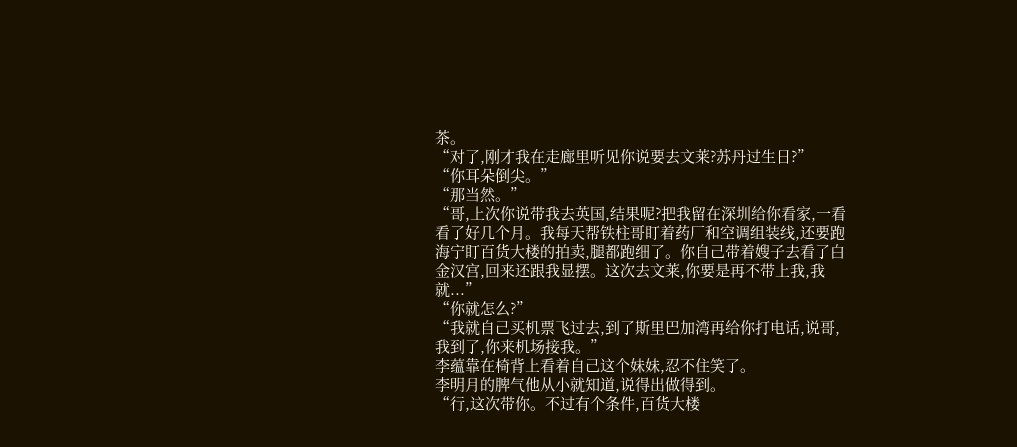茶。
“对了,刚才我在走廊里听见你说要去文莱?苏丹过生日?”
“你耳朵倒尖。”
“那当然。”
“哥,上次你说带我去英国,结果呢?把我留在深圳给你看家,一看看了好几个月。我每天帮铁柱哥盯着药厂和空调组装线,还要跑海宁盯百货大楼的拍卖,腿都跑细了。你自己带着嫂子去看了白金汉宫,回来还跟我显摆。这次去文莱,你要是再不带上我,我就...”
“你就怎么?”
“我就自己买机票飞过去,到了斯里巴加湾再给你打电话,说哥,我到了,你来机场接我。”
李蕴靠在椅背上看着自己这个妹妹,忍不住笑了。
李明月的脾气他从小就知道,说得出做得到。
“行,这次带你。不过有个条件,百货大楼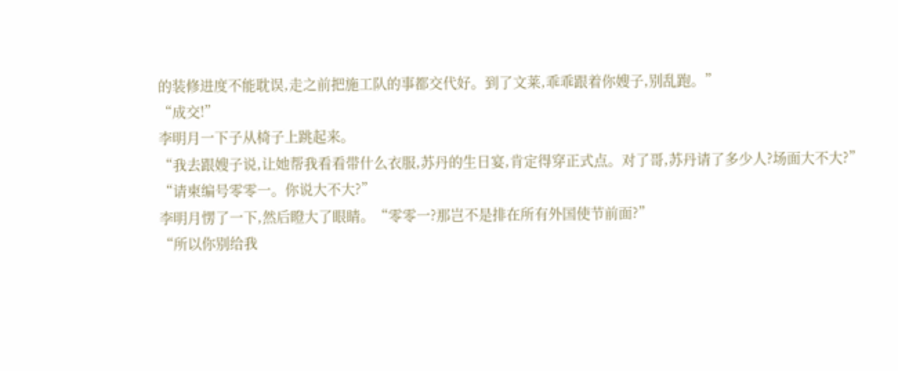的装修进度不能耽误,走之前把施工队的事都交代好。到了文莱,乖乖跟着你嫂子,别乱跑。”
“成交!”
李明月一下子从椅子上跳起来。
“我去跟嫂子说,让她帮我看看带什么衣服,苏丹的生日宴,肯定得穿正式点。对了哥,苏丹请了多少人?场面大不大?”
“请柬编号零零一。你说大不大?”
李明月愣了一下,然后瞪大了眼睛。“零零一?那岂不是排在所有外国使节前面?”
“所以你别给我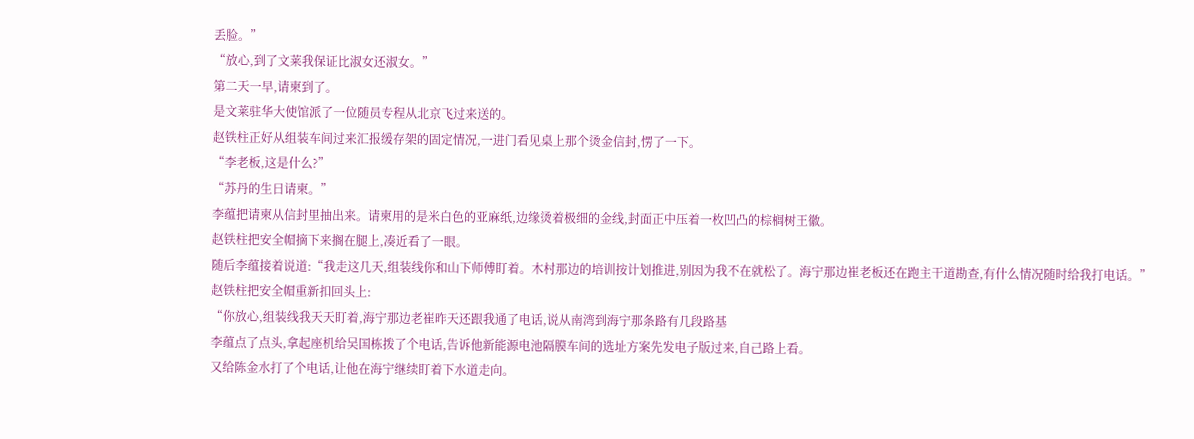丢脸。”
“放心,到了文莱我保证比淑女还淑女。”
第二天一早,请柬到了。
是文莱驻华大使馆派了一位随员专程从北京飞过来送的。
赵铁柱正好从组装车间过来汇报缓存架的固定情况,一进门看见桌上那个烫金信封,愣了一下。
“李老板,这是什么?”
“苏丹的生日请柬。”
李蕴把请柬从信封里抽出来。请柬用的是米白色的亚麻纸,边缘烫着极细的金线,封面正中压着一枚凹凸的棕榈树王徽。
赵铁柱把安全帽摘下来搁在腿上,凑近看了一眼。
随后李蕴接着说道:“我走这几天,组装线你和山下师傅盯着。木村那边的培训按计划推进,别因为我不在就松了。海宁那边崔老板还在跑主干道勘查,有什么情况随时给我打电话。”
赵铁柱把安全帽重新扣回头上:
“你放心,组装线我天天盯着,海宁那边老崔昨天还跟我通了电话,说从南湾到海宁那条路有几段路基
李蕴点了点头,拿起座机给吴国栋拨了个电话,告诉他新能源电池隔膜车间的选址方案先发电子版过来,自己路上看。
又给陈金水打了个电话,让他在海宁继续盯着下水道走向。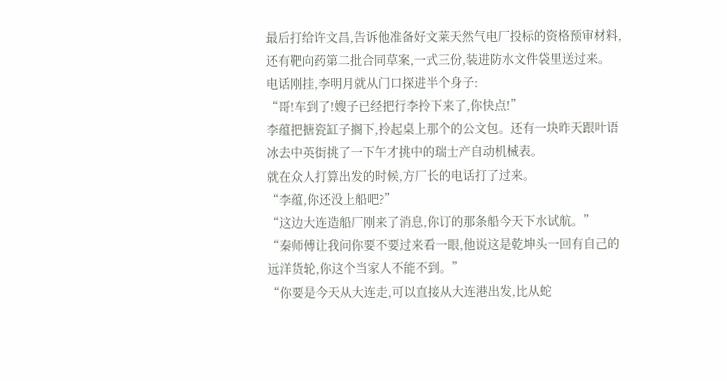最后打给许文昌,告诉他准备好文莱天然气电厂投标的资格预审材料,还有靶向药第二批合同草案,一式三份,装进防水文件袋里送过来。
电话刚挂,李明月就从门口探进半个身子:
“哥!车到了!嫂子已经把行李拎下来了,你快点!”
李蕴把搪瓷缸子搁下,拎起桌上那个的公文包。还有一块昨天跟叶语冰去中英街挑了一下午才挑中的瑞士产自动机械表。
就在众人打算出发的时候,方厂长的电话打了过来。
“李蕴,你还没上船吧?”
“这边大连造船厂刚来了消息,你订的那条船今天下水试航。”
“秦师傅让我问你要不要过来看一眼,他说这是乾坤头一回有自己的远洋货轮,你这个当家人不能不到。”
“你要是今天从大连走,可以直接从大连港出发,比从蛇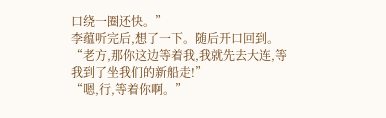口绕一圈还快。”
李蕴听完后,想了一下。随后开口回到。
“老方,那你这边等着我,我就先去大连,等我到了坐我们的新船走!”
“嗯,行,等着你啊。”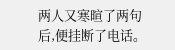两人又寒暄了两句后,便挂断了电话。